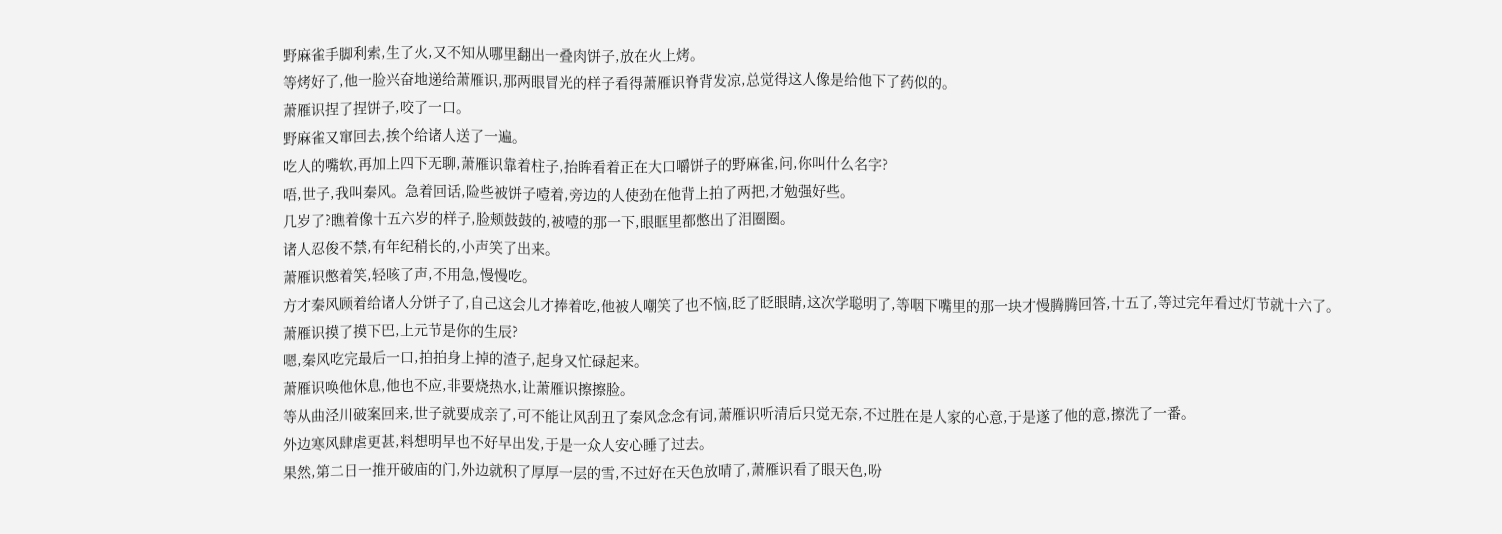野麻雀手脚利索,生了火,又不知从哪里翻出一叠肉饼子,放在火上烤。
等烤好了,他一脸兴奋地递给萧雁识,那两眼冒光的样子看得萧雁识脊背发凉,总觉得这人像是给他下了药似的。
萧雁识捏了捏饼子,咬了一口。
野麻雀又窜回去,挨个给诸人送了一遍。
吃人的嘴软,再加上四下无聊,萧雁识靠着柱子,抬眸看着正在大口嚼饼子的野麻雀,问,你叫什么名字?
唔,世子,我叫秦风。急着回话,险些被饼子噎着,旁边的人使劲在他背上拍了两把,才勉强好些。
几岁了?瞧着像十五六岁的样子,脸颊鼓鼓的,被噎的那一下,眼眶里都憋出了泪圈圈。
诸人忍俊不禁,有年纪稍长的,小声笑了出来。
萧雁识憋着笑,轻咳了声,不用急,慢慢吃。
方才秦风顾着给诸人分饼子了,自己这会儿才捧着吃,他被人嘲笑了也不恼,眨了眨眼睛,这次学聪明了,等咽下嘴里的那一块才慢腾腾回答,十五了,等过完年看过灯节就十六了。
萧雁识摸了摸下巴,上元节是你的生辰?
嗯,秦风吃完最后一口,拍拍身上掉的渣子,起身又忙碌起来。
萧雁识唤他休息,他也不应,非要烧热水,让萧雁识擦擦脸。
等从曲泾川破案回来,世子就要成亲了,可不能让风刮丑了秦风念念有词,萧雁识听清后只觉无奈,不过胜在是人家的心意,于是遂了他的意,擦洗了一番。
外边寒风肆虐更甚,料想明早也不好早出发,于是一众人安心睡了过去。
果然,第二日一推开破庙的门,外边就积了厚厚一层的雪,不过好在天色放晴了,萧雁识看了眼天色,吩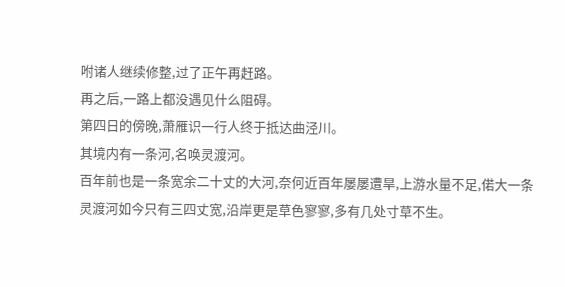咐诸人继续修整,过了正午再赶路。
再之后,一路上都没遇见什么阻碍。
第四日的傍晚,萧雁识一行人终于抵达曲泾川。
其境内有一条河,名唤灵渡河。
百年前也是一条宽余二十丈的大河,奈何近百年屡屡遭旱,上游水量不足,偌大一条灵渡河如今只有三四丈宽,沿岸更是草色寥寥,多有几处寸草不生。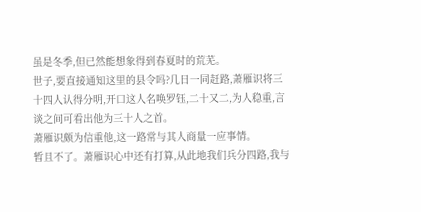虽是冬季,但已然能想象得到春夏时的荒芜。
世子,要直接通知这里的县令吗?几日一同赶路,萧雁识将三十四人认得分明,开口这人名唤罗钰,二十又二,为人稳重,言谈之间可看出他为三十人之首。
萧雁识颇为信重他,这一路常与其人商量一应事情。
暂且不了。萧雁识心中还有打算,从此地我们兵分四路,我与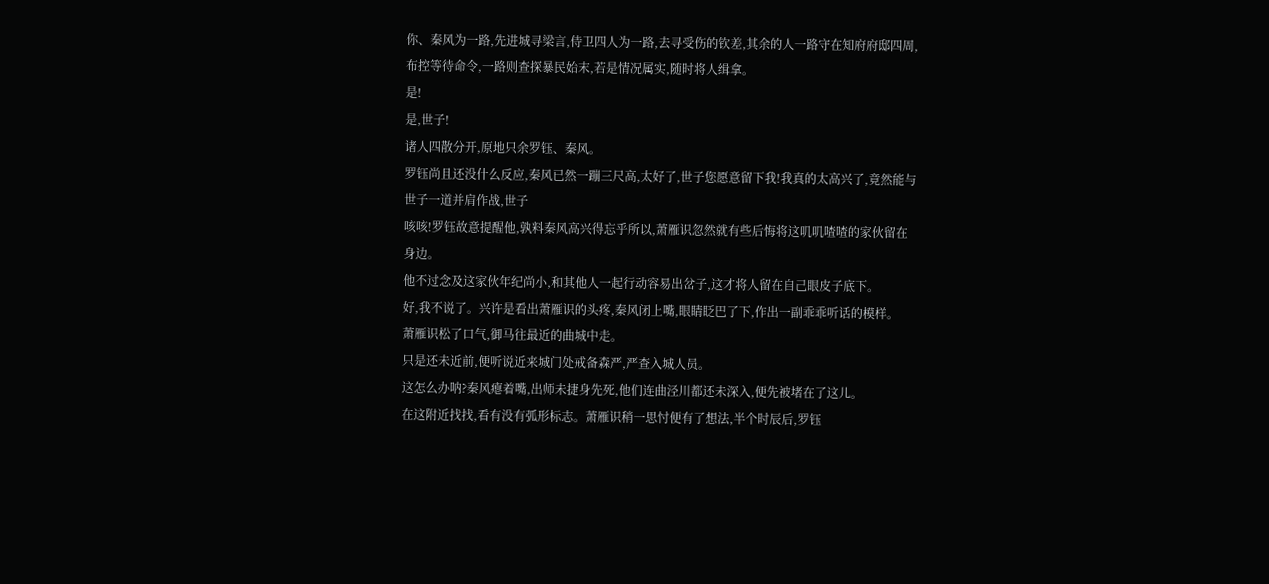你、秦风为一路,先进城寻梁言,侍卫四人为一路,去寻受伤的钦差,其余的人一路守在知府府邸四周,布控等待命令,一路则查探暴民始末,若是情况属实,随时将人缉拿。
是!
是,世子!
诸人四散分开,原地只余罗钰、秦风。
罗钰尚且还没什么反应,秦风已然一蹦三尺高,太好了,世子您愿意留下我!我真的太高兴了,竟然能与世子一道并肩作战,世子
咳咳!罗钰故意提醒他,孰料秦风高兴得忘乎所以,萧雁识忽然就有些后悔将这叽叽喳喳的家伙留在身边。
他不过念及这家伙年纪尚小,和其他人一起行动容易出岔子,这才将人留在自己眼皮子底下。
好,我不说了。兴许是看出萧雁识的头疼,秦风闭上嘴,眼睛眨巴了下,作出一副乖乖听话的模样。
萧雁识松了口气,御马往最近的曲城中走。
只是还未近前,便听说近来城门处戒备森严,严查入城人员。
这怎么办呐?秦风瘪着嘴,出师未捷身先死,他们连曲泾川都还未深入,便先被堵在了这儿。
在这附近找找,看有没有弧形标志。萧雁识稍一思忖便有了想法,半个时辰后,罗钰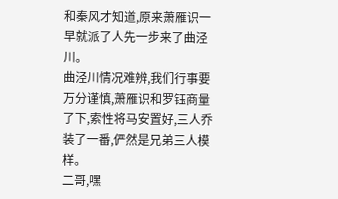和秦风才知道,原来萧雁识一早就派了人先一步来了曲泾川。
曲泾川情况难辨,我们行事要万分谨慎,萧雁识和罗钰商量了下,索性将马安置好,三人乔装了一番,俨然是兄弟三人模样。
二哥,嘿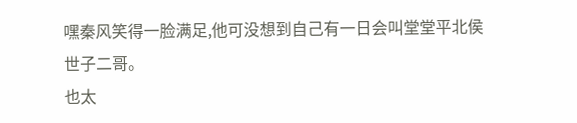嘿秦风笑得一脸满足,他可没想到自己有一日会叫堂堂平北侯世子二哥。
也太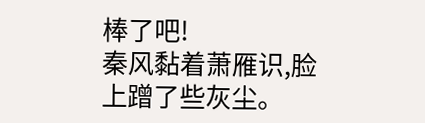棒了吧!
秦风黏着萧雁识,脸上蹭了些灰尘。